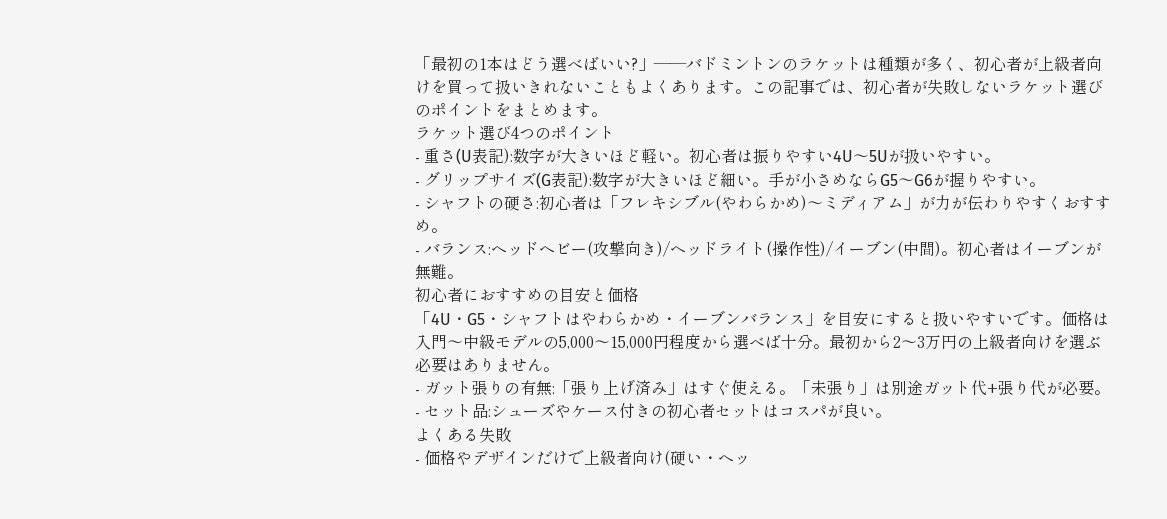「最初の1本はどう選べばいい?」——バドミントンのラケットは種類が多く、初心者が上級者向けを買って扱いきれないこともよくあります。この記事では、初心者が失敗しないラケット選びのポイントをまとめます。
ラケット選び4つのポイント
- 重さ(U表記):数字が大きいほど軽い。初心者は振りやすい4U〜5Uが扱いやすい。
- グリップサイズ(G表記):数字が大きいほど細い。手が小さめならG5〜G6が握りやすい。
- シャフトの硬さ:初心者は「フレキシブル(やわらかめ)〜ミディアム」が力が伝わりやすくおすすめ。
- バランス:ヘッドヘビー(攻撃向き)/ヘッドライト(操作性)/イーブン(中間)。初心者はイーブンが無難。
初心者におすすめの目安と価格
「4U・G5・シャフトはやわらかめ・イーブンバランス」を目安にすると扱いやすいです。価格は入門〜中級モデルの5,000〜15,000円程度から選べば十分。最初から2〜3万円の上級者向けを選ぶ必要はありません。
- ガット張りの有無:「張り上げ済み」はすぐ使える。「未張り」は別途ガット代+張り代が必要。
- セット品:シューズやケース付きの初心者セットはコスパが良い。
よくある失敗
- 価格やデザインだけで上級者向け(硬い・ヘッ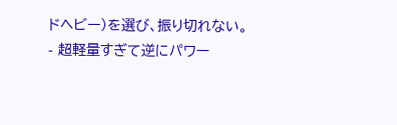ドヘビー)を選び、振り切れない。
- 超軽量すぎて逆にパワー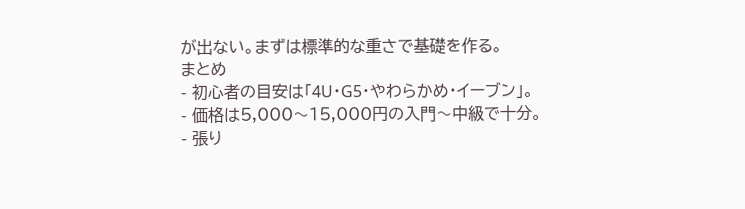が出ない。まずは標準的な重さで基礎を作る。
まとめ
- 初心者の目安は「4U・G5・やわらかめ・イーブン」。
- 価格は5,000〜15,000円の入門〜中級で十分。
- 張り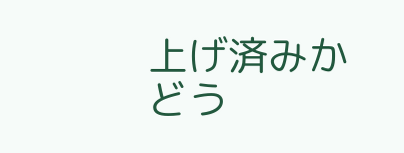上げ済みかどう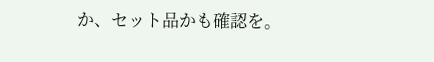か、セット品かも確認を。